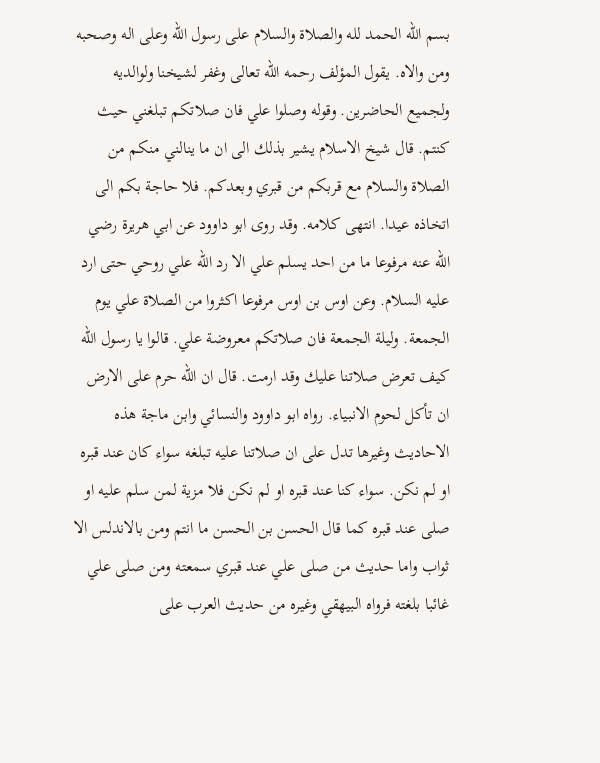بسم الله الحمد لله والصلاة والسلام على رسول الله وعلى اله وصحبه ومن والاه. يقول المؤلف رحمه الله تعالى وغفر لشيخنا ولوالديه ولجميع الحاضرين. وقوله وصلوا علي فان صلاتكم تبلغني حيث كنتم. قال شيخ الاسلام يشير بذلك الى ان ما ينالني منكم من الصلاة والسلام مع قربكم من قبري وبعدكم. فلا حاجة بكم الى اتخاذه عيدا. انتهى كلامه. وقد روى ابو داوود عن ابي هريرة رضي الله عنه مرفوعا ما من احد يسلم علي الا رد الله علي روحي حتى ارد عليه السلام. وعن اوس بن اوس مرفوعا اكثروا من الصلاة علي يوم الجمعة. وليلة الجمعة فان صلاتكم معروضة علي. قالوا يا رسول الله كيف تعرض صلاتنا عليك وقد ارمت. قال ان الله حرم على الارض ان تأكل لحوم الانبياء. رواه ابو داوود والنسائي وابن ماجة هذه الاحاديث وغيرها تدل على ان صلاتنا عليه تبلغه سواء كان عند قبره او لم نكن. سواء كنا عند قبره او لم نكن فلا مزية لمن سلم عليه او صلى عند قبره كما قال الحسن بن الحسن ما انتم ومن بالاندلس الا ثواب واما حديث من صلى علي عند قبري سمعته ومن صلى علي غائبا بلغته فرواه البيهقي وغيره من حديث العرب على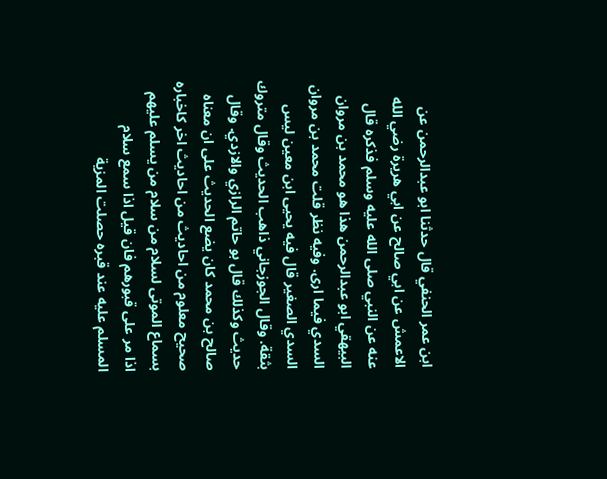ابن عمر الحنفي قال حدثنا ابو عبدالرحمن عن الاعمش عن ابي صالح عن ابي هريرة رضي الله عنه عن النبي صلى الله عليه وسلم فذكره قال البيهقي ابو عبدالرحمن هذا هو محمد بن مروان السدي فيما ارى. وفيه نظر قلت محمد بن مروان السدي الصغير قال فيه يحيى ابن معين ليس بثقة. وقال الجوزجاني ذاهب الحديث وقال متروك حديث وكذلك قال بو حاتم الرازي والازدي. وقال صالح بن محمد كان يضع الحديث على ان معناه صحيح معلوم من احاديث من احاديث اخر كاخباره بسماع الموتى لسلام من سلام من يسلم عليهم اذا مر على قبورهم فان قيل اذا سمع سلام المسلم عليه عند قبره حصلت المزية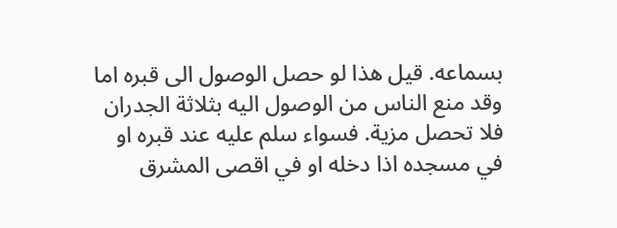بسماعه. قيل هذا لو حصل الوصول الى قبره اما وقد منع الناس من الوصول اليه بثلاثة الجدران فلا تحصل مزية. فسواء سلم عليه عند قبره او في مسجده اذا دخله او في اقصى المشرق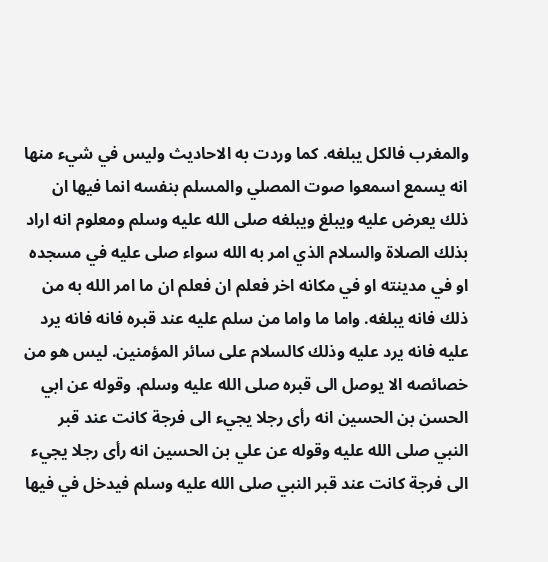والمغرب فالكل يبلغه. كما وردت به الاحاديث وليس في شيء منها انه يسمع اسمعوا صوت المصلي والمسلم بنفسه انما فيها ان ذلك يعرض عليه ويبلغ ويبلغه صلى الله عليه وسلم ومعلوم انه اراد بذلك الصلاة والسلام الذي امر به الله سواء صلى عليه في مسجده او في مدينته او في مكانه اخر فعلم ان فعلم ان ما امر الله به من ذلك فانه يبلغه. واما ما واما من سلم عليه عند قبره فانه فانه يرد عليه فانه يرد عليه وذلك كالسلام على سائر المؤمنين. ليس هو من خصائصه الا يوصل الى قبره صلى الله عليه وسلم. وقوله عن ابي الحسن بن الحسين انه رأى رجلا يجيء الى فرجة كانت عند قبر النبي صلى الله عليه وقوله عن علي بن الحسين انه رأى رجلا يجيء الى فرجة كانت عند قبر النبي صلى الله عليه وسلم فيدخل في فيها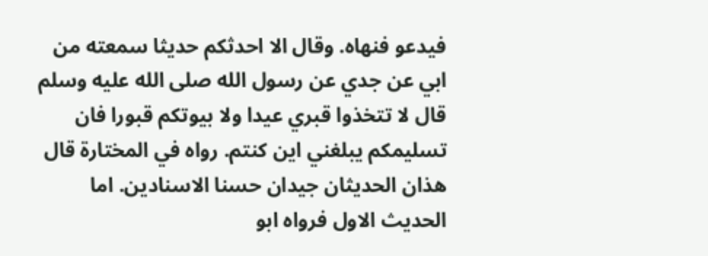فيدعو فنهاه. وقال الا احدثكم حديثا سمعته من ابي عن جدي عن رسول الله صلى الله عليه وسلم قال لا تتخذوا قبري عيدا ولا بيوتكم قبورا فان تسليمكم يبلغني اين كنتم. رواه في المختارة قال هذان الحديثان جيدان حسنا الاسنادين. اما الحديث الاول فرواه ابو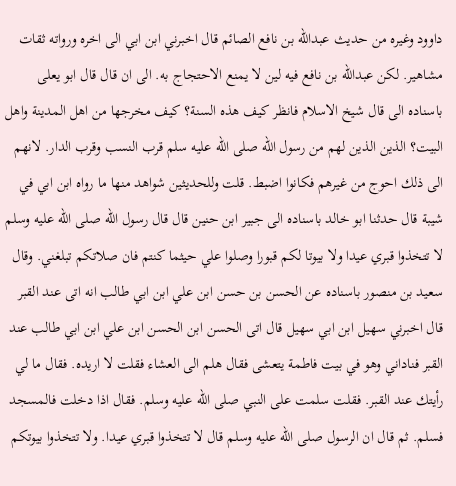داوود وغيره من حديث عبدالله بن نافع الصائم قال اخبرني ابن ابي الى اخره ورواته ثقات مشاهير. لكن عبدالله بن نافع فيه لين لا يمنع الاحتجاج به. الى ان قال قال ابو يعلى باسناده الى قال شيخ الاسلام فانظر كيف هذه السنة؟ كيف مخرجها من اهل المدينة واهل البيت؟ الذين الذين لهم من رسول الله صلى الله عليه سلم قرب النسب وقرب الدار. لانهم الى ذلك احوج من غيرهم فكانوا اضبط. قلت وللحديثين شواهد منها ما رواه ابن ابي في شيبة قال حدثنا ابو خالد باسناده الى جبير ابن حنين قال قال رسول الله صلى الله عليه وسلم لا تتخذوا قبري عيدا ولا بيوتا لكم قبورا وصلوا علي حيثما كنتم فان صلاتكم تبلغني. وقال سعيد بن منصور باسناده عن الحسن بن حسن ابن علي ابن ابي طالب انه اتى عند القبر قال اخبرني سهيل ابن ابي سهيل قال اتى الحسن ابن الحسن ابن علي ابن ابي طالب عند القبر فناداني وهو في بيت فاطمة يتعشى فقال هلم الى العشاء فقلت لا اريده. فقال ما لي رأيتك عند القبر. فقلت سلمت على النبي صلى الله عليه وسلم. فقال اذا دخلت فالمسجد فسلم. ثم قال ان الرسول صلى الله عليه وسلم قال لا تتخذوا قبري عيدا. ولا تتخذوا بيوتكم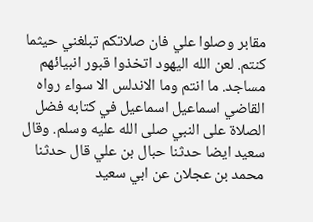مقابر وصلوا علي فان صلاتكم تبلغني حيثما كنتم. لعن الله اليهود اتخذوا قبور انبيائهم مساجد. ما انتم وما الاندلس الا سواء رواه القاضي اسماعيل اسماعيل في كتابه فضل الصلاة على النبي صلى الله عليه وسلم. وقال سعيد ايضا حدثنا حبال بن علي قال حدثنا محمد بن عجلان عن ابي سعيد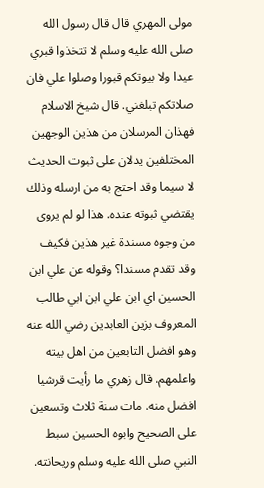مولى المهري قال قال رسول الله صلى الله عليه وسلم لا تتخذوا قبري عيدا ولا بيوتكم قبورا وصلوا علي فان صلاتكم تبلغني. قال شيخ الاسلام فهذان المرسلان من هذين الوجهين المختلفين يدلان على ثبوت الحديث لا سيما وقد احتج به من ارسله وذلك يقتضي ثبوته عنده. هذا لو لم يروى من وجوه مسندة غير هذين فكيف وقد تقدم مسندا؟ وقوله عن علي ابن الحسين اي ابن علي ابن ابي طالب المعروف بزين العابدين رضي الله عنه وهو افضل التابعين من اهل بيته واعلمهم. قال زهري ما رأيت قرشيا افضل منه. مات سنة ثلاث وتسعين على الصحيح وابوه الحسين سبط النبي صلى الله عليه وسلم وريحانته.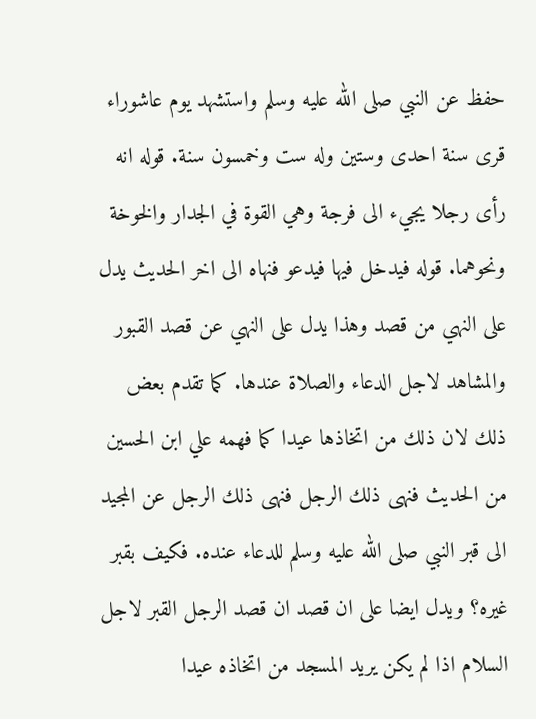حفظ عن النبي صلى الله عليه وسلم واستشهد يوم عاشوراء قرى سنة احدى وستين وله ست وخمسون سنة. قوله انه رأى رجلا يجيء الى فرجة وهي القوة في الجدار والخوخة ونحوهما. قوله فيدخل فيها فيدعو فنهاه الى اخر الحديث يدل على النهي من قصد وهذا يدل على النهي عن قصد القبور والمشاهد لاجل الدعاء والصلاة عندها. كما تقدم بعض ذلك لان ذلك من اتخاذها عيدا كما فهمه علي ابن الحسين من الحديث فنهى ذلك الرجل فنهى ذلك الرجل عن المجيد الى قبر النبي صلى الله عليه وسلم للدعاء عنده. فكيف بقبر غيره؟ ويدل ايضا على ان قصد ان قصد الرجل القبر لاجل السلام اذا لم يكن يريد المسجد من اتخاذه عيدا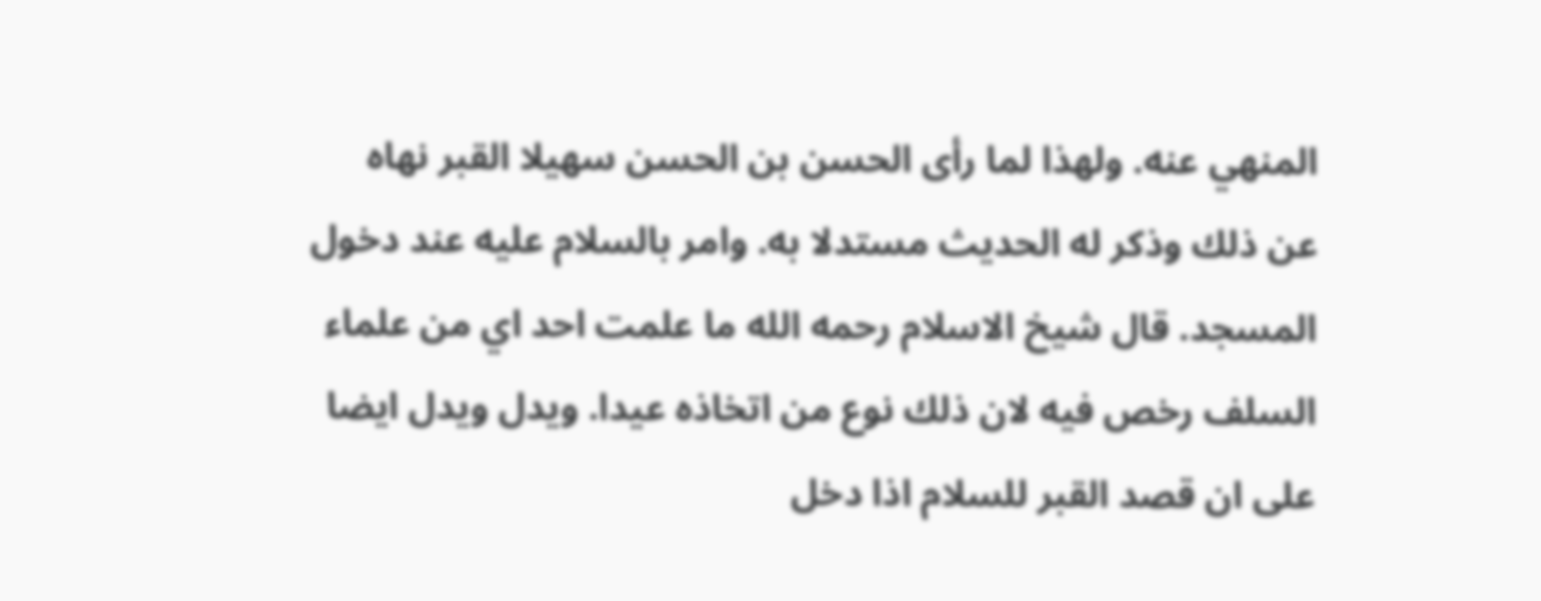المنهي عنه. ولهذا لما رأى الحسن بن الحسن سهيلا القبر نهاه عن ذلك وذكر له الحديث مستدلا به. وامر بالسلام عليه عند دخول المسجد. قال شيخ الاسلام رحمه الله ما علمت احد اي من علماء السلف رخص فيه لان ذلك نوع من اتخاذه عيدا. ويدل ويدل ايضا على ان قصد القبر للسلام اذا دخل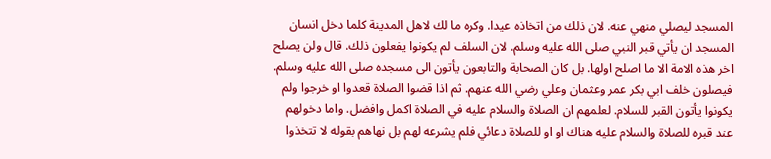المسجد ليصلي منهي عنه. لان ذلك من اتخاذه عيدا. وكره ما لك لاهل المدينة كلما دخل انسان المسجد ان يأتي قبر النبي صلى الله عليه وسلم. لان السلف لم يكونوا يفعلون ذلك. قال ولن يصلح اخر هذه الامة الا ما اصلح اولها. بل كان الصحابة والتابعون يأتون الى مسجده صلى الله عليه وسلم. فيصلون خلف ابي بكر عمر وعثمان وعلي رضي الله عنهم. ثم اذا قضوا الصلاة قعدوا او خرجوا ولم يكونوا يأتون القبر للسلام. لعلمهم ان الصلاة والسلام عليه في الصلاة اكمل وافضل. واما دخولهم عند قبره للصلاة والسلام عليه هناك او او للصلاة دعائي فلم يشرعه لهم بل نهاهم بقوله لا تتخذوا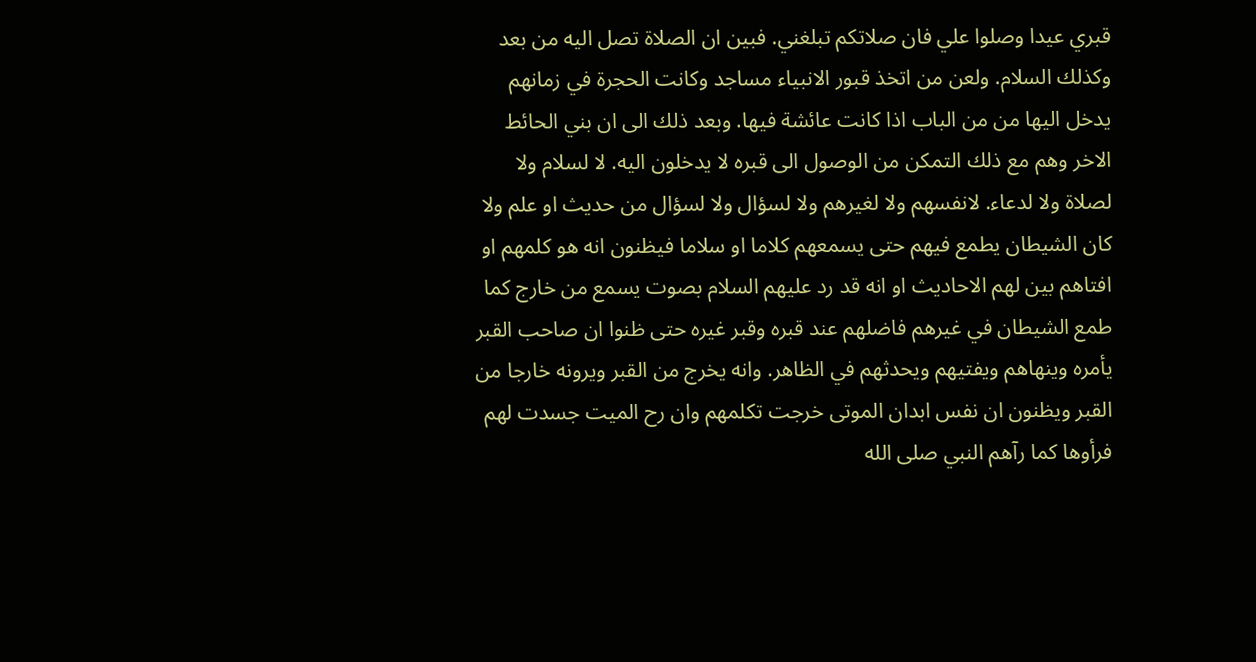قبري عيدا وصلوا علي فان صلاتكم تبلغني. فبين ان الصلاة تصل اليه من بعد وكذلك السلام. ولعن من اتخذ قبور الانبياء مساجد وكانت الحجرة في زمانهم يدخل اليها من من الباب اذا كانت عائشة فيها. وبعد ذلك الى ان بني الحائط الاخر وهم مع ذلك التمكن من الوصول الى قبره لا يدخلون اليه. لا لسلام ولا لصلاة ولا لدعاء. لانفسهم ولا لغيرهم ولا لسؤال ولا لسؤال من حديث او علم ولا كان الشيطان يطمع فيهم حتى يسمعهم كلاما او سلاما فيظنون انه هو كلمهم او افتاهم بين لهم الاحاديث او انه قد رد عليهم السلام بصوت يسمع من خارج كما طمع الشيطان في غيرهم فاضلهم عند قبره وقبر غيره حتى ظنوا ان صاحب القبر يأمره وينهاهم ويفتيهم ويحدثهم في الظاهر. وانه يخرج من القبر ويرونه خارجا من القبر ويظنون ان نفس ابدان الموتى خرجت تكلمهم وان رح الميت جسدت لهم فرأوها كما رآهم النبي صلى الله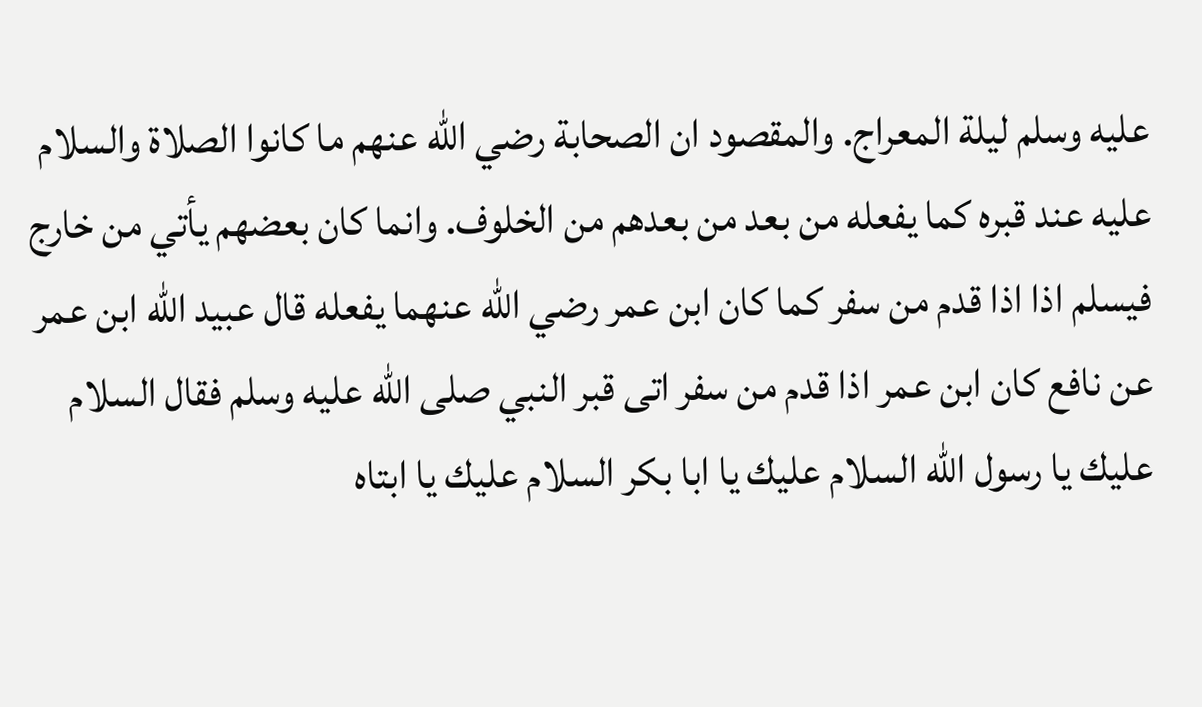عليه وسلم ليلة المعراج. والمقصود ان الصحابة رضي الله عنهم ما كانوا الصلاة والسلام عليه عند قبره كما يفعله من بعد من بعدهم من الخلوف. وانما كان بعضهم يأتي من خارج فيسلم اذا اذا قدم من سفر كما كان ابن عمر رضي الله عنهما يفعله قال عبيد الله ابن عمر عن نافع كان ابن عمر اذا قدم من سفر اتى قبر النبي صلى الله عليه وسلم فقال السلام عليك يا رسول الله السلام عليك يا ابا بكر السلام عليك يا ابتاه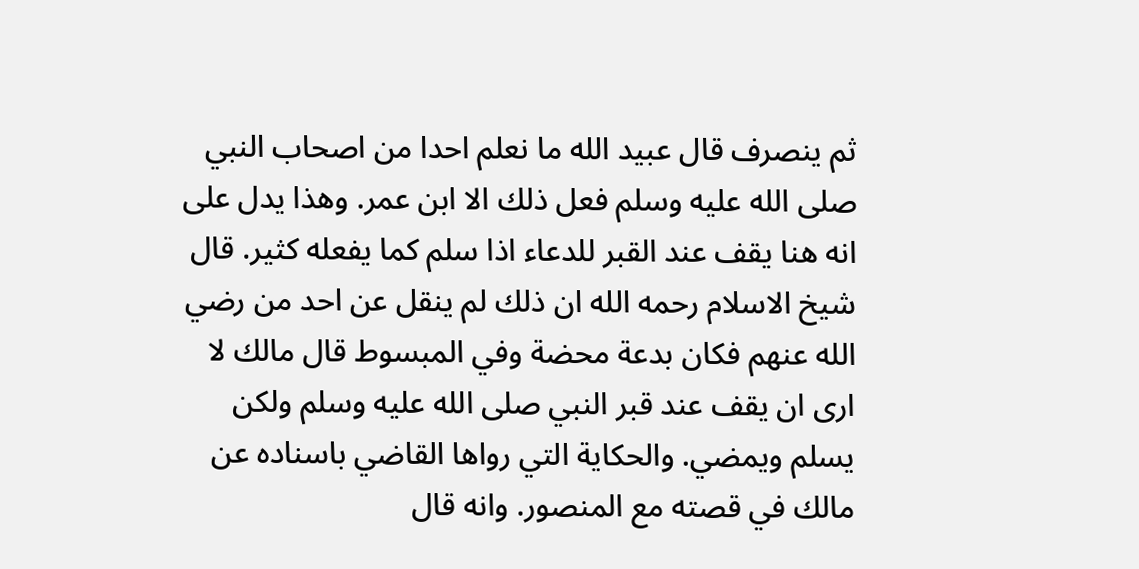ثم ينصرف قال عبيد الله ما نعلم احدا من اصحاب النبي صلى الله عليه وسلم فعل ذلك الا ابن عمر. وهذا يدل على انه هنا يقف عند القبر للدعاء اذا سلم كما يفعله كثير. قال شيخ الاسلام رحمه الله ان ذلك لم ينقل عن احد من رضي الله عنهم فكان بدعة محضة وفي المبسوط قال مالك لا ارى ان يقف عند قبر النبي صلى الله عليه وسلم ولكن يسلم ويمضي. والحكاية التي رواها القاضي باسناده عن مالك في قصته مع المنصور. وانه قال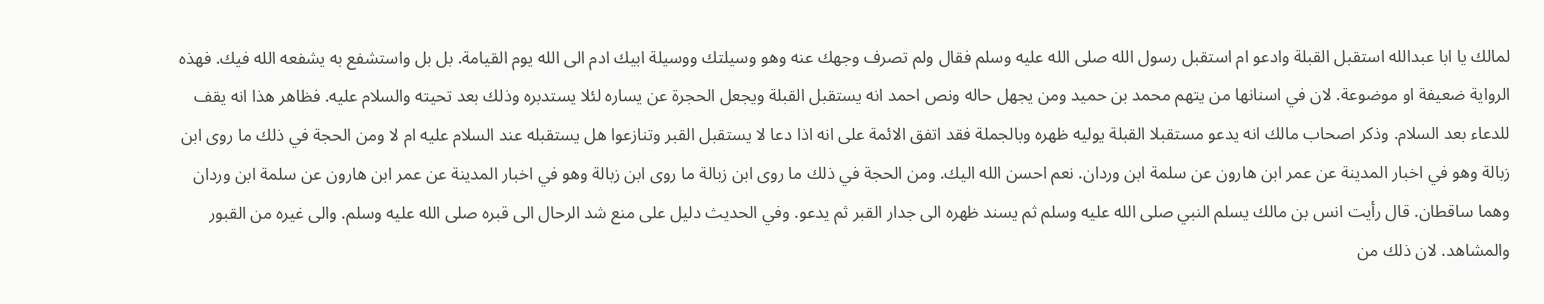لمالك يا ابا عبدالله استقبل القبلة وادعو ام استقبل رسول الله صلى الله عليه وسلم فقال ولم تصرف وجهك عنه وهو وسيلتك ووسيلة ابيك ادم الى الله يوم القيامة. بل بل واستشفع به يشفعه الله فيك. فهذه الرواية ضعيفة او موضوعة. لان في اسنانها من يتهم محمد بن حميد ومن يجهل حاله ونص احمد انه يستقبل القبلة ويجعل الحجرة عن يساره لئلا يستدبره وذلك بعد تحيته والسلام عليه. فظاهر هذا انه يقف للدعاء بعد السلام. وذكر اصحاب مالك انه يدعو مستقبلا القبلة يوليه ظهره وبالجملة فقد اتفق الائمة على انه اذا دعا لا يستقبل القبر وتنازعوا هل يستقبله عند السلام عليه ام لا ومن الحجة في ذلك ما روى ابن زبالة وهو في اخبار المدينة عن عمر ابن هارون عن سلمة ابن وردان. نعم احسن الله اليك. ومن الحجة في ذلك ما روى ابن زبالة ما روى ابن زبالة وهو في اخبار المدينة عن عمر ابن هارون عن سلمة ابن وردان وهما ساقطان. قال رأيت انس بن مالك يسلم النبي صلى الله عليه وسلم ثم يسند ظهره الى جدار القبر ثم يدعو. وفي الحديث دليل على منع شد الرحال الى قبره صلى الله عليه وسلم. والى غيره من القبور والمشاهد. لان ذلك من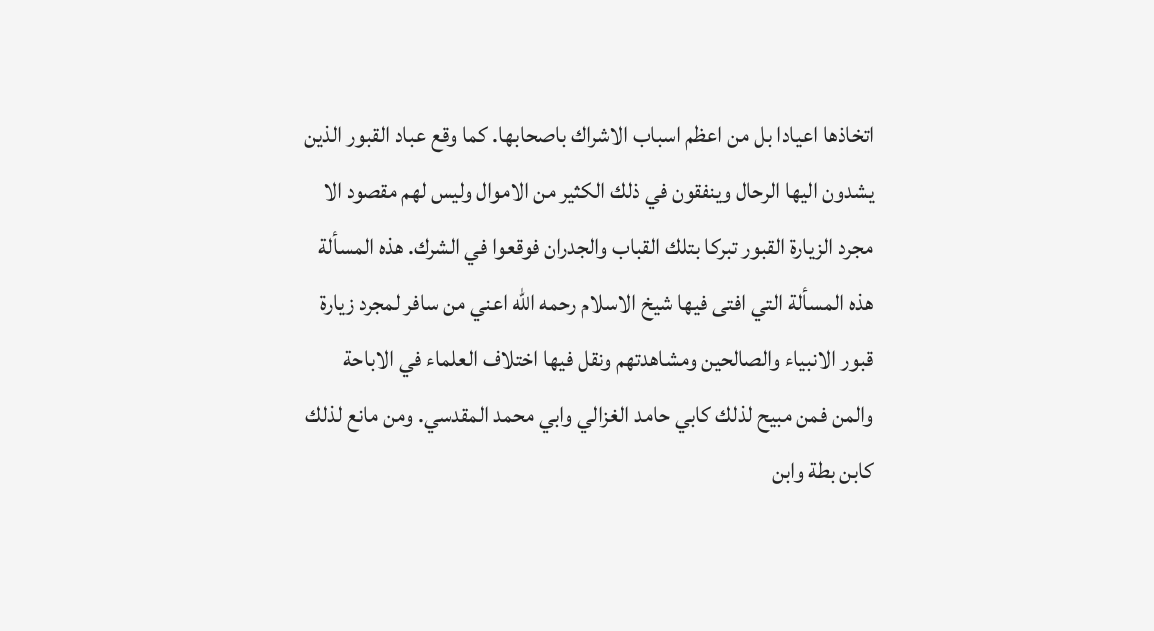اتخاذها اعيادا بل من اعظم اسباب الاشراك باصحابها. كما وقع عباد القبور الذين يشدون اليها الرحال وينفقون في ذلك الكثير من الاموال وليس لهم مقصود الا مجرد الزيارة القبور تبركا بتلك القباب والجدران فوقعوا في الشرك. هذه المسألة هذه المسألة التي افتى فيها شيخ الاسلام رحمه الله اعني من سافر لمجرد زيارة قبور الانبياء والصالحين ومشاهدتهم ونقل فيها اختلاف العلماء في الاباحة والمن فمن مبيح لذلك كابي حامد الغزالي وابي محمد المقدسي. ومن مانع لذلك كابن بطة وابن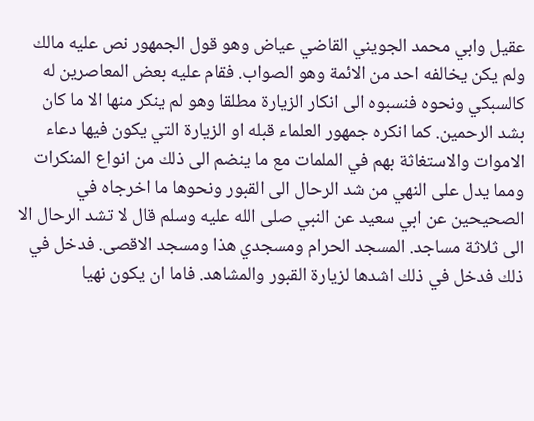عقيل وابي محمد الجويني القاضي عياض وهو قول الجمهور نص عليه مالك ولم يكن يخالفه احد من الائمة وهو الصواب. فقام عليه بعض المعاصرين له كالسبكي ونحوه فنسبوه الى انكار الزيارة مطلقا وهو لم ينكر منها الا ما كان بشد الرحمين. كما انكره جمهور العلماء قبله او الزيارة التي يكون فيها دعاء الاموات والاستغاثة بهم في الملمات مع ما ينضم الى ذلك من انواع المنكرات ومما يدل على النهي من شد الرحال الى القبور ونحوها ما اخرجاه في الصحيحين عن ابي سعيد عن النبي صلى الله عليه وسلم قال لا تشد الرحال الا الى ثلاثة مساجد. المسجد الحرام ومسجدي هذا ومسجد الاقصى. فدخل في ذلك فدخل في ذلك اشدها لزيارة القبور والمشاهد. فاما ان يكون نهيا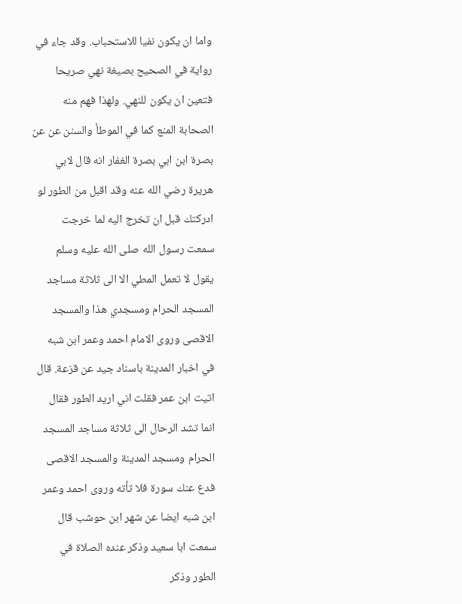واما ان يكون نفيا للاستحباب. وقد جاء في رواية في الصحيح بصيغة نهي صريحا فتعين ان يكون للنهي. ولهذا فهم منه الصحابة المنع كما في الموطأ والسنن عن عن بصرة ابن ابي بصرة الغفار انه قال لابي هريرة رضي الله عنه وقد اقبل من الطور لو ادركتك قبل ان تخرج اليه لما خرجت سمعت رسول الله صلى الله عليه وسلم يقول لا تعمل المطي الا الى ثلاثة مساجد المسجد الحرام ومسجدي هذا والمسجد الاقصى وروى الامام احمد وعمر ابن شبه في اخبار المدينة باسناد جيد عن قزعة. قال اتيت ابن عمر فقلت اني اريد الطور فقال انما تشد الرحال الى ثلاثة مساجد المسجد الحرام ومسجد المدينة والمسجد الاقصى فدع عنك سورة فلا تأته وروى احمد وعمر ابن شبه ايضا عن شهر ابن حوشب قال سمعت ابا سعيد وذكر عنده الصلاة في الطور وذكر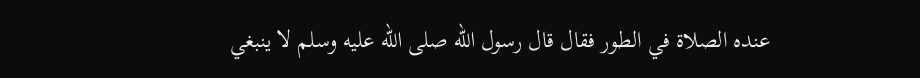عنده الصلاة في الطور فقال قال رسول الله صلى الله عليه وسلم لا ينبغي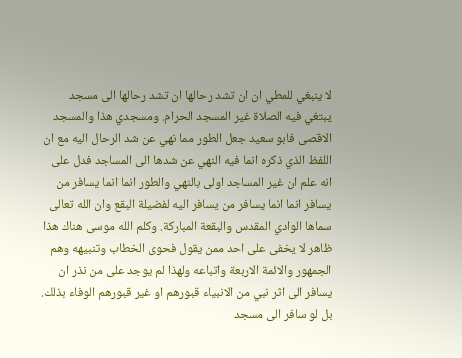لا ينبغي للمطي ان ان تشد رحالها ان تشد رحالها الى مسجد يبتغي فيه الصلاة غير المسجد الحرام. ومسجدي هذا والمسجد الاقصى فابو سعيد جعل الطور مما نهي عن شد الرحال اليه مع ان اللفظ الذي ذكره انما فيه النهي عن شدها الى المساجد فدل على انه علم ان غير المساجد اولى بالنهي والطور انما انما يسافر من يسافر انما انما يسافر من يسافر اليه لفضيلة البقع وان الله تعالى سماها الوادي المقدس والبقعة المباركة. وكلم الله موسى هناك هذا ظاهر لا يخفى على احد ممن يقول فحوى الخطاب وتنبيهه وهم الجمهور والائمة الاربعة واتباعه ولهذا لم يوجد على من نذر ان يسافر الى اثر نبي من الانبياء قبورهم او غير قبورهم الوفاء بذلك. بل لو سافر الى مسجد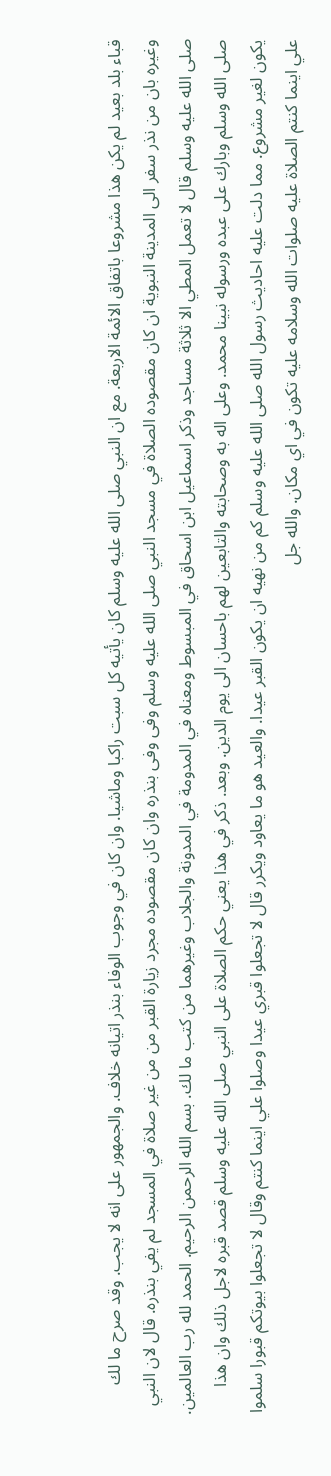قباء بلد بعيد لم يكن هذا مشروعا باتفاق الائمة الاربعة. مع ان النبي صلى الله عليه وسلم كان يأتيه كل سبت راكبا وماشيا. وان كان في وجوب الوفاء بنذر اتيانه خلاف. والجمهور على انه لا يجب. وقد صرح ما لك وغيره بان من نذر سفر الى المدينة النبوية ان كان مقصوده الصلاة في مسجد النبي صلى الله عليه وسلم وفى وفى بنذره وان كان مقصوده مجرد زيارة القبر من من غير صلاة في المسجد لم يفي بنذره. قال لان النبي صلى الله عليه وسلم قال لا تعمل المطي الا ثلاثة مساجد وذكر اسماعيل ابن اسحاق في المبسوط ومعناه في المدومة في المدونة والجلاب وغيرهما من كتب ما لك. بسم الله الرحمن الرحيم. الحمد لله رب العالمين. صلى الله وسلم وبارك على عبده ورسوله نبينا محمد. وعلى اله به وصحابته والتابعين لهم باحسان الى يوم الدين. وبعد. ذكر في هذا يعني حكم الصلاة على النبي صلى الله عليه وسلم قصد قبره لاجل ذلك وان هذا يكون لغير مشروع. مما دلت عليه احاديث رسول الله صلى الله عليه وسلم كم من نهيه ان يكون القبر عيدا. والعيد هو ما يعاود ويكرر قال لا تجعلوا قبري عيدا وصلوا علي اينما كنتم وقال لا تجعلوا بيوتكم قبورا سلموا علي اينما كنتم الصلاة عليه صلوات الله وسلامه عليه تكون في اي مكان. والله جل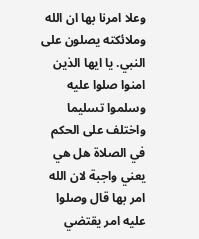وعلا امرنا بها ان الله وملائكته يصلون على النبي. يا ايها الذين امنوا صلوا عليه وسلموا تسليما واختلف على الحكم في الصلاة هل هي يعني واجبة لان الله امر بها قال وصلوا عليه امر يقتضي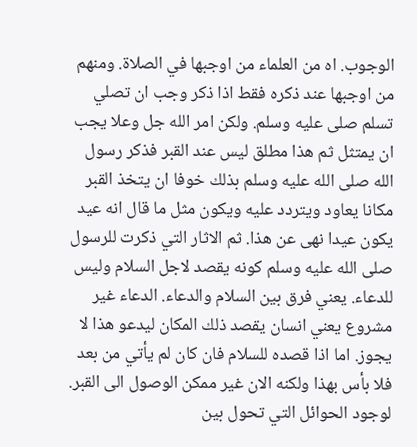الوجوب. اه من العلماء من اوجبها في الصلاة. ومنهم من اوجبها عند ذكره فقط اذا ذكر وجب ان تصلي تسلم صلى عليه وسلم. ولكن امر الله جل وعلا يجب ان يمتثل ثم هذا مطلق ليس عند القبر فذكر رسول الله صلى الله عليه وسلم بذلك خوفا ان يتخذ القبر مكانا يعاود ويتردد عليه ويكون مثل ما قال انه عيد يكون عيدا نهى عن هذا. ثم الاثار التي ذكرت للرسول صلى الله عليه وسلم كونه يقصد لاجل السلام وليس للدعاء. يعني فرق بين السلام والدعاء. الدعاء غير مشروع يعني انسان يقصد ذلك المكان ليدعو هذا لا يجوز. اما اذا قصده للسلام فان كان لم يأتي من بعد فلا بأس بهذا ولكنه الان غير ممكن الوصول الى القبر. لوجود الحوائل التي تحول بين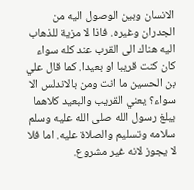الانسان وبين الوصول اليه من الجدران وغيره. فاذا لا مزية للذهاب اليه هناك الى القرب عند كله سواء كان كنت قريبا او بعيدا. كما قال علي بن الحسين ما انت ومن بالاندلس الا سواء؟ يعني القريب والبعيد كلاهما يبلغ رسول الله صلى الله عليه وسلم سلامه وتسليم والصلاة عليه. اما فلا لا يجوز لانه غير مشروع.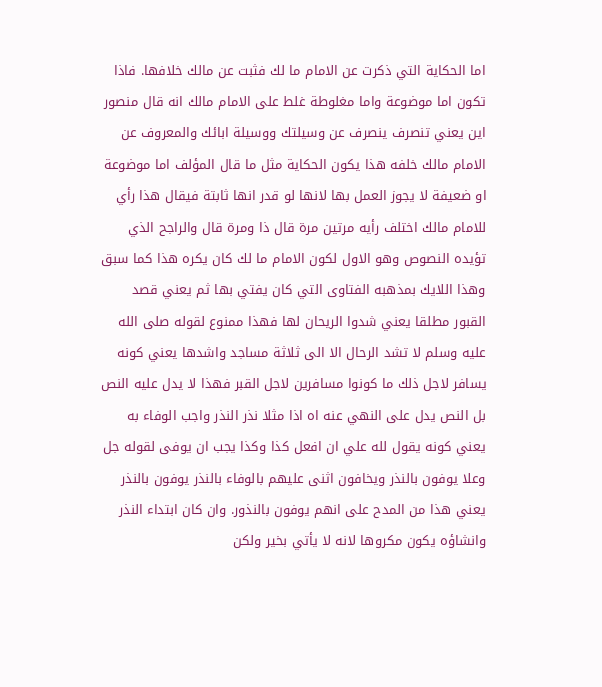اما الحكاية التي ذكرت عن الامام ما لك فثبت عن مالك خلافها. فاذا تكون اما موضوعة واما مغلوطة غلط على الامام مالك انه قال منصور اين يعني تنصرف ينصرف عن وسيلتك ووسيلة ابائك والمعروف عن الامام مالك خلفه هذا يكون الحكاية مثل ما قال المؤلف اما موضوعة او ضعيفة لا يجوز العمل بها لانها لو قدر انها ثابتة فيقال هذا رأي للامام مالك اختلف رأيه مرتين مرة قال ذا ومرة قال والراجح الذي تؤيده النصوص وهو الاول لكون الامام ما لك كان يكره هذا كما سبق وهذا اللايك بمذهبه الفتاوى التي كان يفتي بها ثم يعني قصد القبور مطلقا يعني شدوا الريحان لها فهذا ممنوع لقوله صلى الله عليه وسلم لا تشد الرحال الا الى ثلاثة مساجد واشدها يعني كونه يسافر لاجل ذلك ما كونوا مسافرين لاجل القبر فهذا لا يدل عليه النص بل النص يدل على النهي عنه اه اذا مثلا نذر النذر واجب الوفاء به يعني كونه يقول لله علي ان افعل كذا وكذا يجب ان يوفى لقوله جل وعلا يوفون بالنذر ويخافون اثنى عليهم بالوفاء بالنذر يوفون بالنذر يعني هذا من المدح على انهم يوفون بالنذور. وان كان ابتداء النذر وانشاؤه يكون مكروها لانه لا يأتي بخير ولكن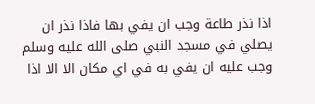اذا نذر طاعة وجب ان يفي بها فاذا نذر ان يصلي في مسجد النبي صلى الله عليه وسلم وجب عليه ان يفي به في اي مكان الا الا اذا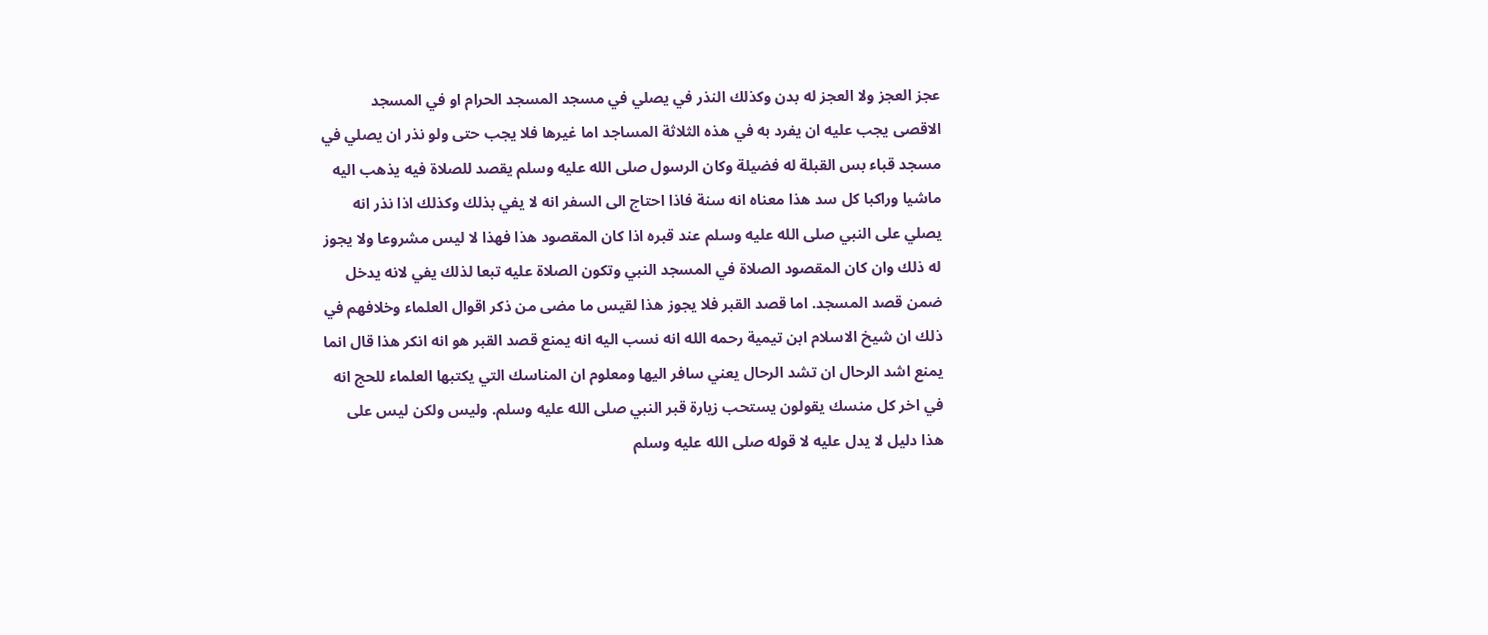عجز العجز ولا العجز له بدن وكذلك النذر في يصلي في مسجد المسجد الحرام او في المسجد الاقصى يجب عليه ان يفرد به في هذه الثلاثة المساجد اما غيرها فلا يجب حتى ولو نذر ان يصلي في مسجد قباء بس القبلة له فضيلة وكان الرسول صلى الله عليه وسلم يقصد للصلاة فيه يذهب اليه ماشيا وراكبا كل سد هذا معناه انه سنة فاذا احتاج الى السفر انه لا يفي بذلك وكذلك اذا نذر انه يصلي على النبي صلى الله عليه وسلم عند قبره اذا كان المقصود هذا فهذا لا ليس مشروعا ولا يجوز له ذلك وان كان المقصود الصلاة في المسجد النبي وتكون الصلاة عليه تبعا لذلك يفي لانه يدخل ضمن قصد المسجد. اما قصد القبر فلا يجوز هذا لقيس ما مضى من ذكر اقوال العلماء وخلافهم في ذلك ان شيخ الاسلام ابن تيمية رحمه الله انه نسب اليه انه يمنع قصد القبر هو انه انكر هذا قال انما يمنع اشد الرحال ان تشد الرحال يعني سافر اليها ومعلوم ان المناسك التي يكتبها العلماء للحج انه في اخر كل منسك يقولون يستحب زيارة قبر النبي صلى الله عليه وسلم. وليس ولكن ليس على هذا دليل لا يدل عليه لا قوله صلى الله عليه وسلم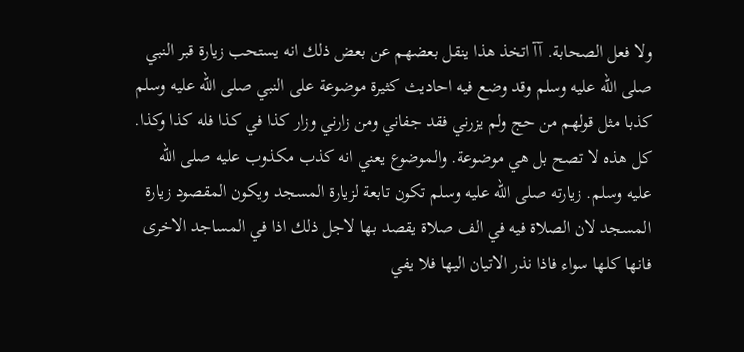ولا فعل الصحابة. آآ اتخذ هذا ينقل بعضهم عن بعض ذلك انه يستحب زيارة قبر النبي صلى الله عليه وسلم وقد وضع فيه احاديث كثيرة موضوعة على النبي صلى الله عليه وسلم كذبا مثل قولهم من حج ولم يزرني فقد جفاني ومن زارني وزار كذا في كذا فله كذا وكذا. كل هذه لا تصح بل هي موضوعة. والموضوع يعني انه كذب مكذوب عليه صلى الله عليه وسلم. زيارته صلى الله عليه وسلم تكون تابعة لزيارة المسجد ويكون المقصود زيارة المسجد لان الصلاة فيه في الف صلاة يقصد بها لاجل ذلك اذا في المساجد الاخرى فانها كلها سواء فاذا نذر الاتيان اليها فلا يفي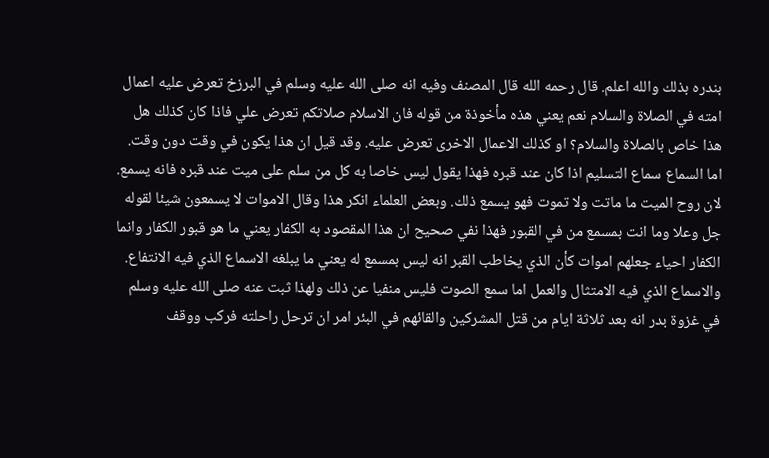بندره بذلك والله اعلم. قال رحمه الله قال المصنف وفيه انه صلى الله عليه وسلم في البرزخ تعرض عليه اعمال امته في الصلاة والسلام نعم يعني هذه مأخوذة من قوله فان الاسلام صلاتكم تعرض علي فاذا كان كذلك هل هذا خاص بالصلاة والسلام؟ او كذلك الاعمال الاخرى تعرض عليه. وقد قيل ان هذا يكون في وقت دون وقت. اما السماع سماع التسليم اذا كان عند قبره فهذا يقول ليس خاصا به كل من سلم على ميت عند قبره فانه يسمع. لان روح الميت ما ماتت ولا تموت فهو يسمع ذلك. وبعض العلماء انكر هذا وقال الاموات لا يسمعون شيئا لقوله جل وعلا وما انت بمسمع من في القبور فهذا نفي صحيح ان هذا المقصود به الكفار يعني ما هو قبور الكفار وانما الكفار احياء جعلهم اموات كأن الذي يخاطب القبر انه ليس بمسمع له يعني ما يبلغه الاسماع الذي فيه الانتفاع. والاسماع الذي فيه الامتثال والعمل اما سمع الصوت فليس منفيا عن ذلك ولهذا ثبت عنه صلى الله عليه وسلم في غزوة بدر انه بعد ثلاثة ايام من قتل المشركين والقائهم في البئر امر ان ترحل راحلته فركب ووقف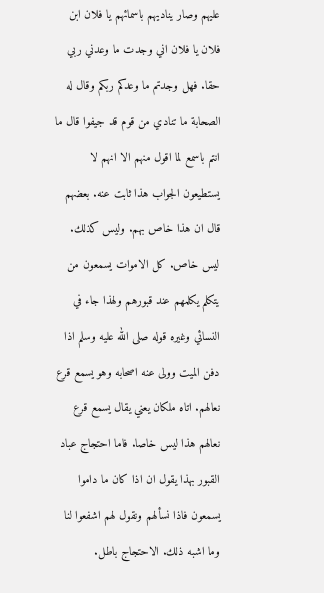عليهم وصار يناديهم باسمائهم يا فلان ابن فلان يا فلان اني وجدت ما وعدني ربي حقا. فهل وجدتم ما وعدكم ربكم وقال له الصحابة ما تنادي من قوم قد جيفوا قال ما انتم باسمع لما اقول منهم الا انهم لا يستطيعون الجواب هذا ثابت عنه. بعضهم قال ان هذا خاص بهم. وليس كذلك. ليس خاص. كل الاموات يسمعون من يتكلم يكلمهم عند قبورهم ولهذا جاء في النسائي وغيره قوله صلى الله عليه وسلم اذا دفن الميت وولى عنه اصحابه وهو يسمع قرع نعالهم. اتاه ملكان يعني يقال يسمع قرع نعالهم هذا ليس خاصا. فاما احتجاج عباد القبور بهذا يقول ان اذا كان ما داموا يسمعون فاذا نسألهم ونقول لهم اشفعوا لنا وما اشبه ذلك. الاحتجاج باطل.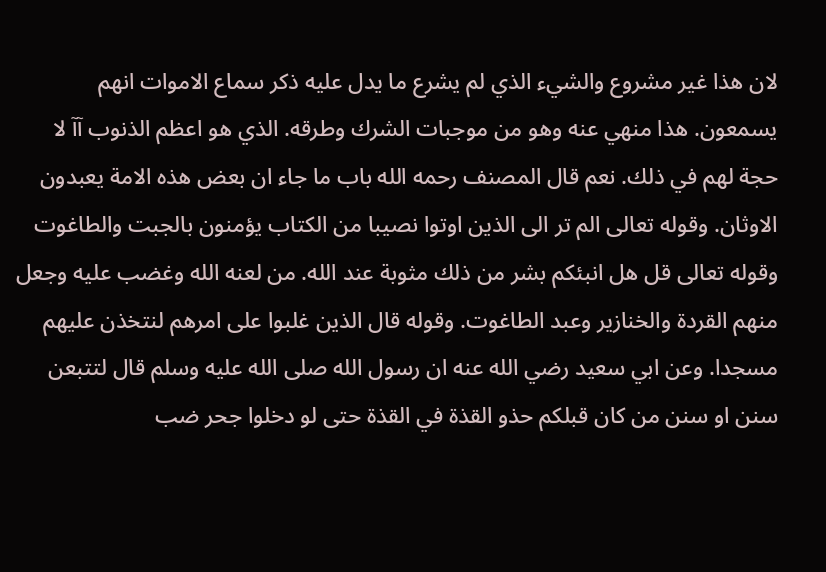لان هذا غير مشروع والشيء الذي لم يشرع ما يدل عليه ذكر سماع الاموات انهم يسمعون. هذا منهي عنه وهو من موجبات الشرك وطرقه. الذي هو اعظم الذنوب آآ لا حجة لهم في ذلك. نعم قال المصنف رحمه الله باب ما جاء ان بعض هذه الامة يعبدون الاوثان. وقوله تعالى الم تر الى الذين اوتوا نصيبا من الكتاب يؤمنون بالجبت والطاغوت وقوله تعالى قل هل انبئكم بشر من ذلك مثوبة عند الله. من لعنه الله وغضب عليه وجعل منهم القردة والخنازير وعبد الطاغوت. وقوله قال الذين غلبوا على امرهم لنتخذن عليهم مسجدا. وعن ابي سعيد رضي الله عنه ان رسول الله صلى الله عليه وسلم قال لتتبعن سنن او سنن من كان قبلكم حذو القذة في القذة حتى لو دخلوا جحر ضب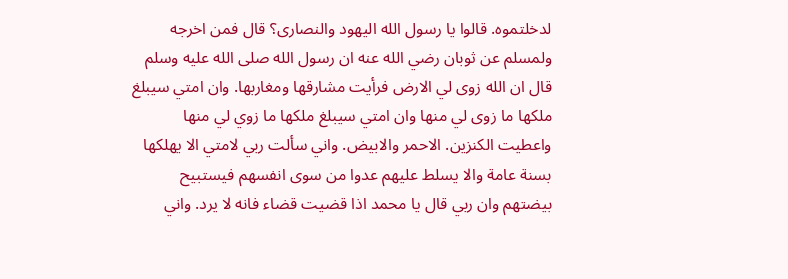لدخلتموه. قالوا يا رسول الله اليهود والنصارى؟ قال فمن اخرجه ولمسلم عن ثوبان رضي الله عنه ان رسول الله صلى الله عليه وسلم قال ان الله زوى لي الارض فرأيت مشارقها ومغاربها. وان امتي سيبلغ ملكها ما زوى لي منها وان امتي سيبلغ ملكها ما زوي لي منها واعطيت الكنزين. الاحمر والابيض. واني سألت ربي لامتي الا يهلكها بسنة عامة والا يسلط عليهم عدوا من سوى انفسهم فيستبيح بيضتهم وان ربي قال يا محمد اذا قضيت قضاء فانه لا يرد. واني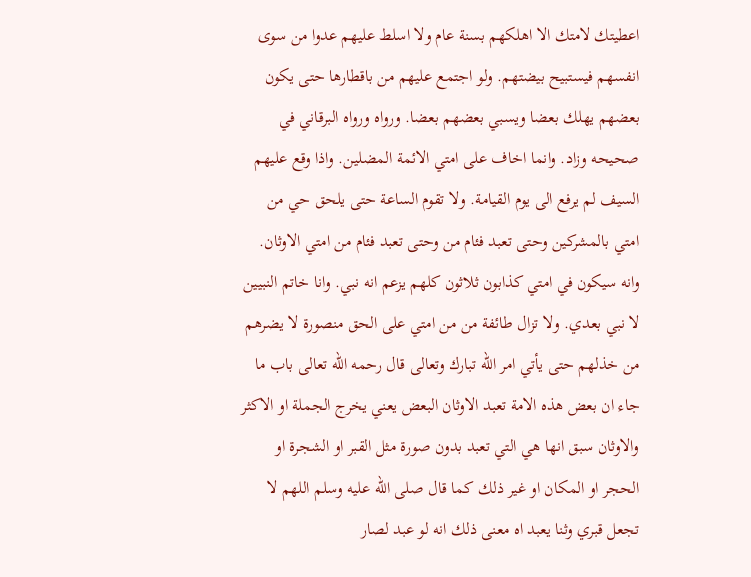اعطيتك لامتك الا اهلكهم بسنة عام ولا اسلط عليهم عدوا من سوى انفسهم فيستبيح بيضتهم. ولو اجتمع عليهم من باقطارها حتى يكون بعضهم يهلك بعضا ويسبي بعضهم بعضا. ورواه ورواه البرقاني في صحيحه وزاد. وانما اخاف على امتي الائمة المضلين. واذا وقع عليهم السيف لم يرفع الى يوم القيامة. ولا تقوم الساعة حتى يلحق حي من امتي بالمشركين وحتى تعبد فئام من وحتى تعبد فئام من امتي الاوثان. وانه سيكون في امتي كذابون ثلاثون كلهم يزعم انه نبي. وانا خاتم النبيين لا نبي بعدي. ولا تزال طائفة من من امتي على الحق منصورة لا يضرهم من خذلهم حتى يأتي امر الله تبارك وتعالى قال رحمه الله تعالى باب ما جاء ان بعض هذه الامة تعبد الاوثان البعض يعني يخرج الجملة او الاكثر والاوثان سبق انها هي التي تعبد بدون صورة مثل القبر او الشجرة او الحجر او المكان او غير ذلك كما قال صلى الله عليه وسلم اللهم لا تجعل قبري وثنا يعبد اه معنى ذلك انه لو عبد لصار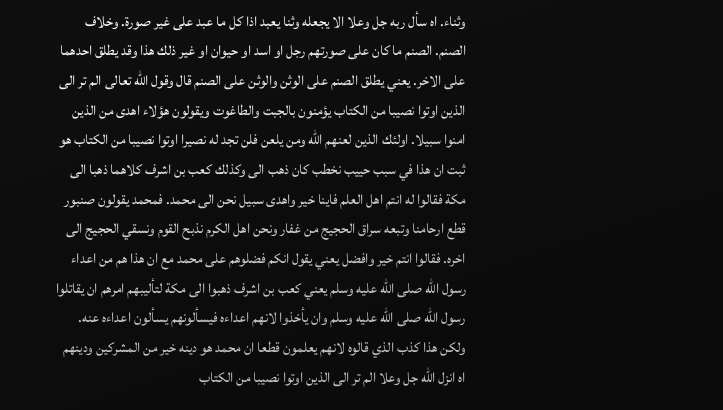وثناء. اه سأل ربه جل وعلا الا يجعله وثنا يعبد اذا كل ما عبد على غير صورة. وخلاف الصنم. الصنم ما كان على صورتهم رجل او اسد او حيوان او غير ذلك هذا وقد يطلق احدهما على الاخر. يعني يطلق الصنم على الوثن والوثن على الصنم قال وقول الله تعالى الم تر الى الذين اوتوا نصيبا من الكتاب يؤمنون بالجبت والطاغوت ويقولون هؤلاء اهدى من الذين امنوا سبيلا. اولئك الذين لعنهم الله ومن يلعن فلن تجد له نصيرا اوتوا نصيبا من الكتاب هو ثبت ان هذا في سبب حييب نخطب كان ذهب الى وكذلك كعب بن اشرف كلاهما ذهبا الى مكة فقالوا له انتم اهل العلم فاينا خير واهدى سبيل نحن الى محمد. فمحمد يقولون صنبور قطع ارحامنا وتبعه سراق الحجيج من غفار ونحن اهل الكرم نذبح القوم ونسقي الحجيج الى اخره. فقالوا انتم خير وافضل يعني يقول انكم فضلوهم على محمد مع ان هذا هم من اعداء رسول الله صلى الله عليه وسلم يعني كعب بن اشرف ذهبوا الى مكة لتأليبهم امرهم ان يقاتلوا رسول الله صلى الله عليه وسلم وان يأخذوا لانهم اعداءه فيسألونهم يسألون اعداءه عنه. ولكن هذا كذب الذي قالوه لانهم يعلمون قطعا ان محمد هو دينه خير من المشركين ودينهم اه انزل الله جل وعلا الم تر الى الذين اوتوا نصيبا من الكتاب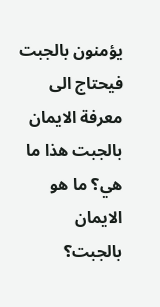يؤمنون بالجبت فيحتاج الى معرفة الايمان بالجبت هذا ما هي؟ ما هو الايمان بالجبت؟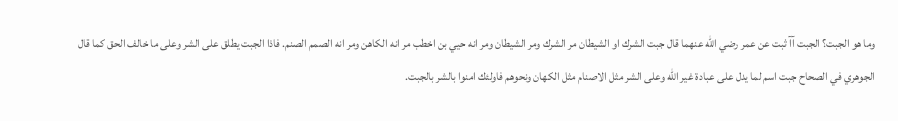وما هو الجبت؟ الجبت آآ ثبت عن عمر رضي الله عنهما قال جبت الشرك او الشيطان مر الشرك ومر الشيطان ومر انه حيي بن اخطب مر انه الكاهن ومر انه الصمم الصنم. فاذا الجبت يطلق على الشر وعلى ما خالف الحق كما قال الجوهري في الصحاح جبت اسم لما يدل على عبادة غير الله وعلى الشر مثل الاصنام مثل الكهان ونحوهم فاولئك امنوا بالشر بالجبت.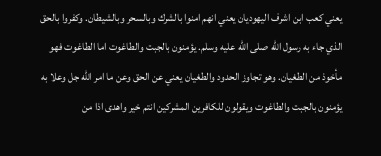يعني كعب ابن اشرف اليهوديان يعني انهم امنوا بالشرك وبالسحر وبالشيطان. وكفروا بالحق الذي جاء به رسول الله صلى الله عليه وسلم. يؤمنون بالجبت والطاغوت اما الطاغوت فهو مأخوذ من الطغيان. وهو تجاوز الحدود والطغيان يعني عن الحق وعن ما امر الله جل وعلا به يؤمنون بالجبت والطاغوت ويقولون للكافرين المشركين انتم خير واهدى اذا من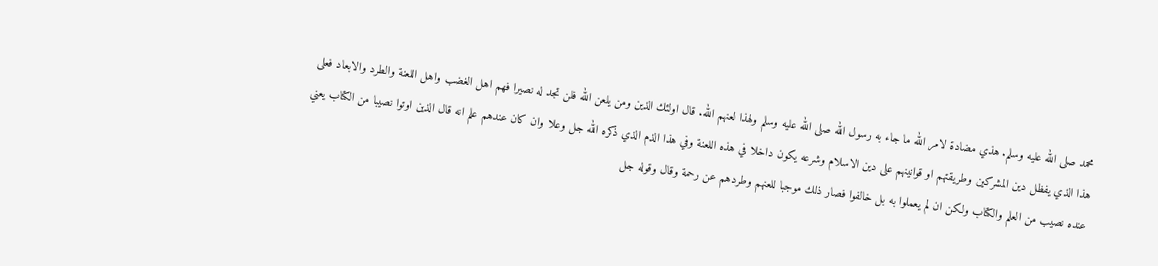محمد صلى الله عليه وسلم. هذي مضادة لامر الله ما جاء به رسول الله صلى الله عليه وسلم ولهذا لعنهم الله. قال اولئك الذين ومن يلعن الله فلن تجد له نصيرا فهم اهل الغضب واهل اللعنة والطرد والابعاد فعلى هذا الذي يفظل دين المشركين وطريقتهم او قوانينهم على دين الاسلام وشرعه يكون داخلا في هذه اللعنة وفي هذا الذم الذي ذكره الله جل وعلا وان كان عندهم علم انه قال الذين اوتوا نصيبا من الكتاب يعني عنده نصيب من العلم والكتاب ولكن ان لم يعملوا به بل خالفوا فصار ذلك موجبا للعنهم وطردهم عن رحمة وقال وقوله جل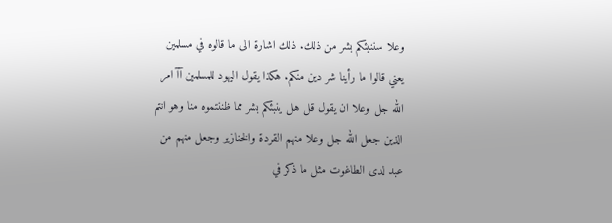وعلا سننبئكم بشر من ذلك. ذلك اشارة الى ما قالوه في مسلمين يعني قالوا ما رأينا شر دين منكم. هكذا يقول اليهود للمسلمين آآ امر الله جل وعلا ان يقول قل هل ينبئكم بشر مما ظننتموه منا وهو انتم الذين جعل الله جل وعلا منهم القردة والخنازير وجعل منهم من عبد لدى الطاغوت مثل ما ذكر في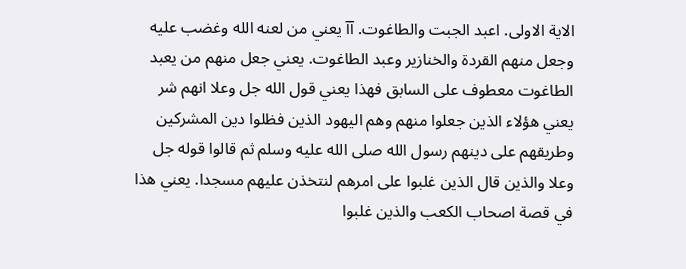الاية الاولى. اعبد الجبت والطاغوت. آآ يعني من لعنه الله وغضب عليه وجعل منهم القردة والخنازير وعبد الطاغوت. يعني جعل منهم من يعبد الطاغوت معطوف على السابق فهذا يعني قول الله جل وعلا انهم شر يعني هؤلاء الذين جعلوا منهم وهم اليهود الذين فظلوا دين المشركين وطريقهم على دينهم رسول الله صلى الله عليه وسلم ثم قالوا قوله جل وعلا والذين قال الذين غلبوا على امرهم لنتخذن عليهم مسجدا. يعني هذا في قصة اصحاب الكعب والذين غلبوا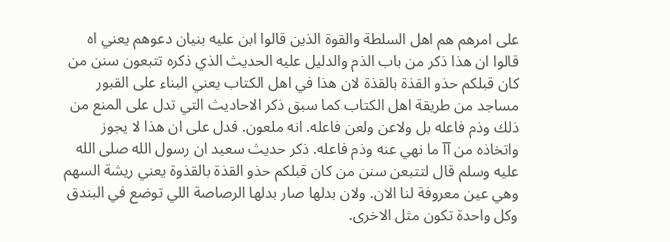على امرهم هم اهل السلطة والقوة الذين قالوا ابن عليه بنيان دعوهم يعني اه قالوا ان هذا ذكر من باب الذم والدليل عليه الحديث الذي ذكره تتبعون سنن من كان قبلكم حذو القذة بالقذة لان هذا في اهل الكتاب يعني البناء على القبور مساجد من طريقة اهل الكتاب كما سبق ذكر الاحاديث التي تدل على المنع من ذلك وذم فاعله بل ولاعن ولعن فاعله. انه ملعون. فدل على ان هذا لا يجوز واتخاذه من آآ ما نهي عنه وذم فاعله. ذكر حديث سعيد ان رسول الله صلى الله عليه وسلم قال لتتبعن سنن من كان قبلكم حذو القذة بالقذوة يعني ريشة السهم وهي عين معروفة لنا الان. ولان بدلها صار بدلها الرصاصة اللي توضع في البندق وكل واحدة تكون مثل الاخرى.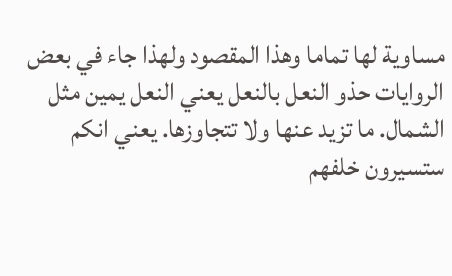مساوية لها تماما وهذا المقصود ولهذا جاء في بعض الروايات حذو النعل بالنعل يعني النعل يمين مثل الشمال. ما تزيد عنها ولا تتجاوزها. يعني انكم ستسيرون خلفهم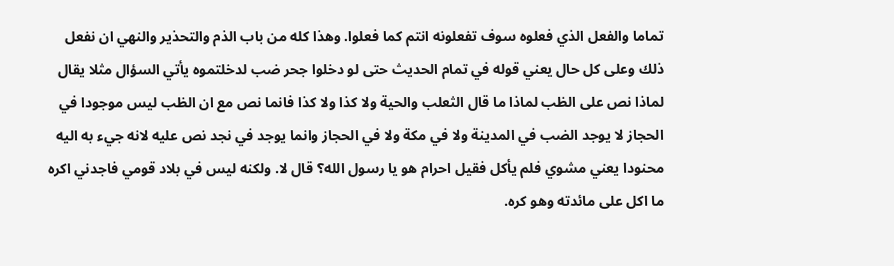تماما والفعل الذي فعلوه سوف تفعلونه انتم كما فعلوا. وهذا كله من باب الذم والتحذير والنهي ان نفعل ذلك وعلى كل حال يعني قوله في تمام الحديث حتى لو دخلوا جحر ضب لدخلتموه يأتي السؤال مثلا يقال لماذا نص على الظب لماذا ما قال الثعلب والحية ولا كذا ولا كذا فانما نص مع ان الظب ليس موجودا في الحجاز لا يوجد الضب في المدينة ولا في مكة ولا في الحجاز وانما يوجد في نجد نص عليه لانه جيء به اليه محنودا يعني مشوي فلم يأكل فقيل احرام هو يا رسول الله؟ قال لا. ولكنه ليس في بلاد قومي فاجدني اكره ما اكل على مائدته وهو كره.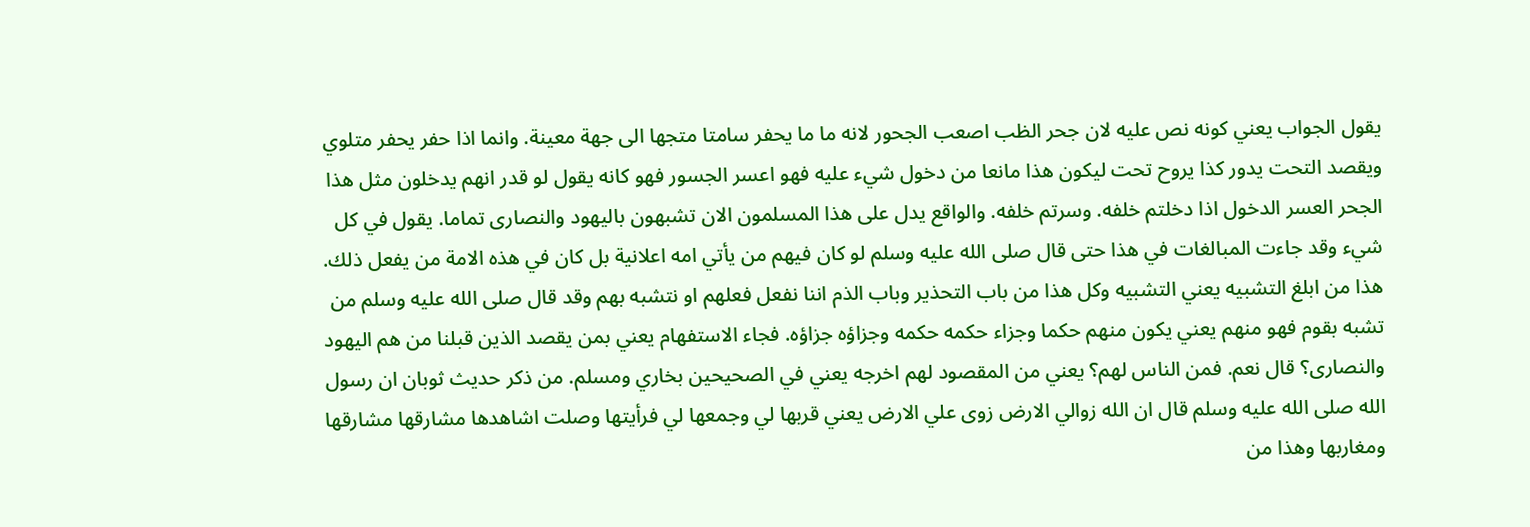يقول الجواب يعني كونه نص عليه لان جحر الظب اصعب الجحور لانه ما ما يحفر سامتا متجها الى جهة معينة. وانما اذا حفر يحفر متلوي ويقصد التحت يدور كذا يروح تحت ليكون هذا مانعا من دخول شيء عليه فهو اعسر الجسور فهو كانه يقول لو قدر انهم يدخلون مثل هذا الجحر العسر الدخول اذا دخلتم خلفه. وسرتم خلفه. والواقع يدل على هذا المسلمون الان تشبهون باليهود والنصارى تماما. يقول في كل شيء وقد جاءت المبالغات في هذا حتى قال صلى الله عليه وسلم لو كان فيهم من يأتي امه اعلانية بل كان في هذه الامة من يفعل ذلك. هذا من ابلغ التشبيه يعني التشبيه وكل هذا من باب التحذير وباب الذم اننا نفعل فعلهم او نتشبه بهم وقد قال صلى الله عليه وسلم من تشبه بقوم فهو منهم يعني يكون منهم حكما وجزاء حكمه حكمه وجزاؤه جزاؤه. فجاء الاستفهام يعني بمن يقصد الذين قبلنا من هم اليهود والنصارى؟ قال نعم. فمن الناس لهم؟ يعني من المقصود لهم اخرجه يعني في الصحيحين بخاري ومسلم. من ذكر حديث ثوبان ان رسول الله صلى الله عليه وسلم قال ان الله زوالي الارض زوى علي الارض يعني قربها لي وجمعها لي فرأيتها وصلت اشاهدها مشارقها مشارقها ومغاربها وهذا من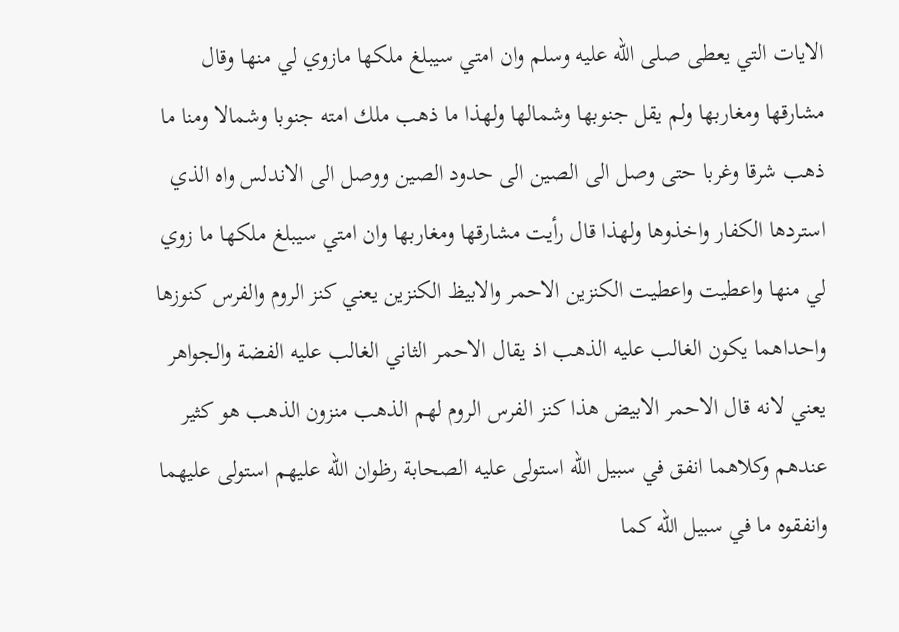الايات التي يعطى صلى الله عليه وسلم وان امتي سيبلغ ملكها مازوي لي منها وقال مشارقها ومغاربها ولم يقل جنوبها وشمالها ولهذا ما ذهب ملك امته جنوبا وشمالا ومنا ما ذهب شرقا وغربا حتى وصل الى الصين الى حدود الصين ووصل الى الاندلس واه الذي استردها الكفار واخذوها ولهذا قال رأيت مشارقها ومغاربها وان امتي سيبلغ ملكها ما زوي لي منها واعطيت واعطيت الكنزين الاحمر والابيظ الكنزين يعني كنز الروم والفرس كنوزها واحداهما يكون الغالب عليه الذهب اذ يقال الاحمر الثاني الغالب عليه الفضة والجواهر يعني لانه قال الاحمر الابيض هذا كنز الفرس الروم لهم الذهب منزون الذهب هو كثير عندهم وكلاهما انفق في سبيل الله استولى عليه الصحابة رظوان الله عليهم استولى عليهما وانفقوه ما في سبيل الله كما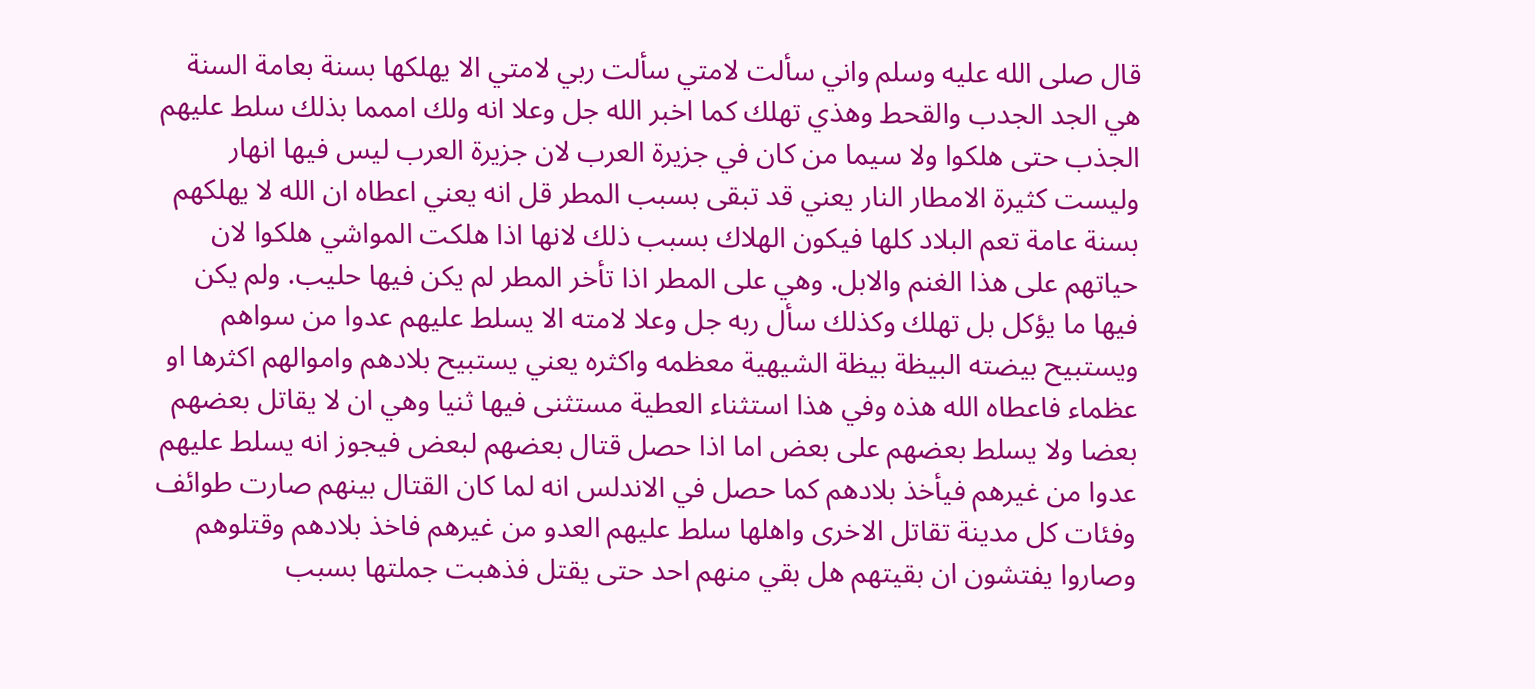قال صلى الله عليه وسلم واني سألت لامتي سألت ربي لامتي الا يهلكها بسنة بعامة السنة هي الجد الجدب والقحط وهذي تهلك كما اخبر الله جل وعلا انه ولك اممما بذلك سلط عليهم الجذب حتى هلكوا ولا سيما من كان في جزيرة العرب لان جزيرة العرب ليس فيها انهار وليست كثيرة الامطار النار يعني قد تبقى بسبب المطر قل انه يعني اعطاه ان الله لا يهلكهم بسنة عامة تعم البلاد كلها فيكون الهلاك بسبب ذلك لانها اذا هلكت المواشي هلكوا لان حياتهم على هذا الغنم والابل. وهي على المطر اذا تأخر المطر لم يكن فيها حليب. ولم يكن فيها ما يؤكل بل تهلك وكذلك سأل ربه جل وعلا لامته الا يسلط عليهم عدوا من سواهم ويستبيح بيضته البيظة بيظة الشيهية معظمه واكثره يعني يستبيح بلادهم واموالهم اكثرها او عظماء فاعطاه الله هذه وفي هذا استثناء العطية مستثنى فيها ثنيا وهي ان لا يقاتل بعضهم بعضا ولا يسلط بعضهم على بعض اما اذا حصل قتال بعضهم لبعض فيجوز انه يسلط عليهم عدوا من غيرهم فيأخذ بلادهم كما حصل في الاندلس انه لما كان القتال بينهم صارت طوائف وفئات كل مدينة تقاتل الاخرى واهلها سلط عليهم العدو من غيرهم فاخذ بلادهم وقتلوهم وصاروا يفتشون ان بقيتهم هل بقي منهم احد حتى يقتل فذهبت جملتها بسبب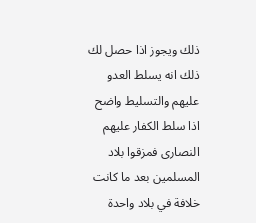ذلك ويجوز اذا حصل لك ذلك انه يسلط العدو عليهم والتسليط واضح اذا سلط الكفار عليهم النصارى فمزقوا بلاد المسلمين بعد ما كانت خلافة في بلاد واحدة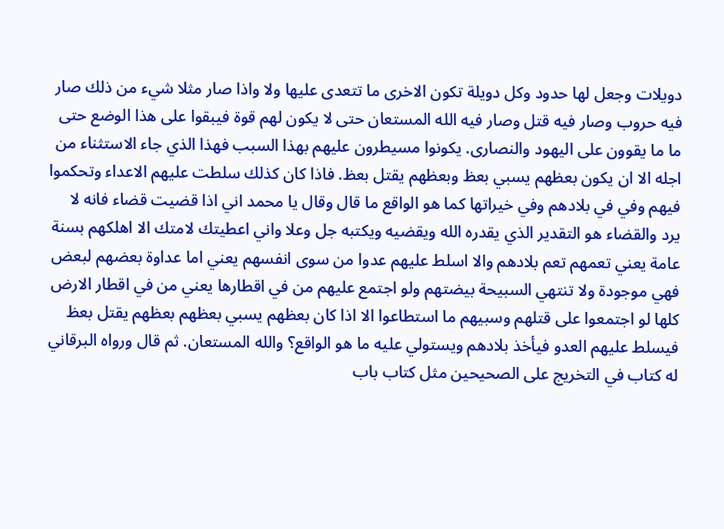دويلات وجعل لها حدود وكل دويلة تكون الاخرى ما تتعدى عليها ولا واذا صار مثلا شيء من ذلك صار فيه حروب وصار فيه قتل وصار فيه الله المستعان حتى لا يكون لهم قوة فيبقوا على هذا الوضع حتى ما ما يقوون على اليهود والنصارى. يكونوا مسيطرون عليهم بهذا السبب فهذا الذي جاء الاستثناء من اجله الا ان يكون بعظهم يسبي بعظ وبعظهم يقتل بعظ. فاذا كان كذلك سلطت عليهم الاعداء وتحكموا فيهم وفي في بلادهم وفي خيراتها كما هو الواقع ما قال وقال يا محمد اني اذا قضيت قضاء فانه لا يرد والقضاء هو التقدير الذي يقدره الله ويقضيه ويكتبه جل وعلا واني اعطيتك لامتك الا اهلكهم بسنة عامة يعني تعمهم تعم بلادهم والا اسلط عليهم عدوا من سوى انفسهم يعني اما عداوة بعضهم لبعض فهي موجودة ولا تنتهي السبيحة بيضتهم ولو اجتمع عليهم من في اقطارها يعني من في اقطار الارض كلها لو اجتمعوا على قتلهم وسبيهم ما استطاعوا الا اذا كان بعظهم يسبي بعظهم بعظهم يقتل بعظ فيسلط عليهم العدو فيأخذ بلادهم ويستولي عليه ما هو الواقع؟ والله المستعان. ثم قال ورواه البرقاني له كتاب في التخريج على الصحيحين مثل كتاب باب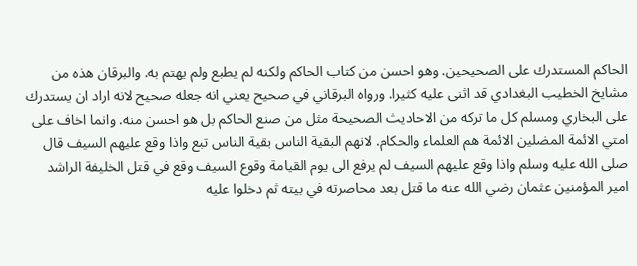الحاكم المستدرك على الصحيحين. وهو احسن من كتاب الحاكم ولكنه لم يطبع ولم يهتم به. والبرقان هذه من مشايخ الخطيب البغدادي قد اثنى عليه كثيرا. ورواه البرقاني في صحيح يعني انه جعله صحيح لانه اراد ان يستدرك على البخاري ومسلم كل ما تركه من الاحاديث الصحيحة مثل من صنع الحاكم بل هو احسن منه. وانما اخاف على امتي الائمة المضلين الائمة هم العلماء والحكام. لانهم البقية الناس بقية الناس تبع واذا وقع عليهم السيف قال صلى الله عليه وسلم واذا وقع عليهم السيف لم يرفع الى يوم القيامة وقوع السيف وقع في قتل الخليفة الراشد امير المؤمنين عثمان رضي الله عنه ما قتل بعد محاصرته في بيته ثم دخلوا عليه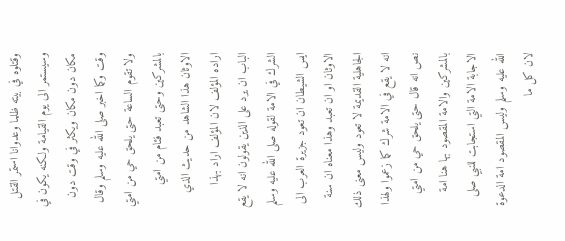وقتلوه في بيته ظلما وعدوانا استمر القتل وسيستمر الى يوم القيامة ولكنه يكون في مكان دون مكان ويكثر في وقت دون وقت وكما اخبر صلى الله عليه وسلم وقال ولا تقوم الساعة حتى يلحق حي من امتي بالمشركين وحتى تعبد فئام من امتي الاوثان هذا الشاهد من حديث الذي اراده المؤلف لان المؤلف اراد بهذا الباب ان يرد على الذين يقولون انه لا يقع الشرك في الامة لقوله صلى الله عليه وسلم ايس الشيطان ان تعود جزيرة العرب الى الاوثان او ان تعبد وهذا معناه ان سنة الجاهلية القديمة لا تعود وليس معنى ذلك انه لا يقع في الامة شرك كما زعموا ولهذا نص انه قال حتى يلحق حي من امتي بالمشركين والامة المقصود بها هنا امة الاجابة الامة التي استجابت للنبي صلى الله عليه وسلم وليس المقصود امة الدعوة لان كل ما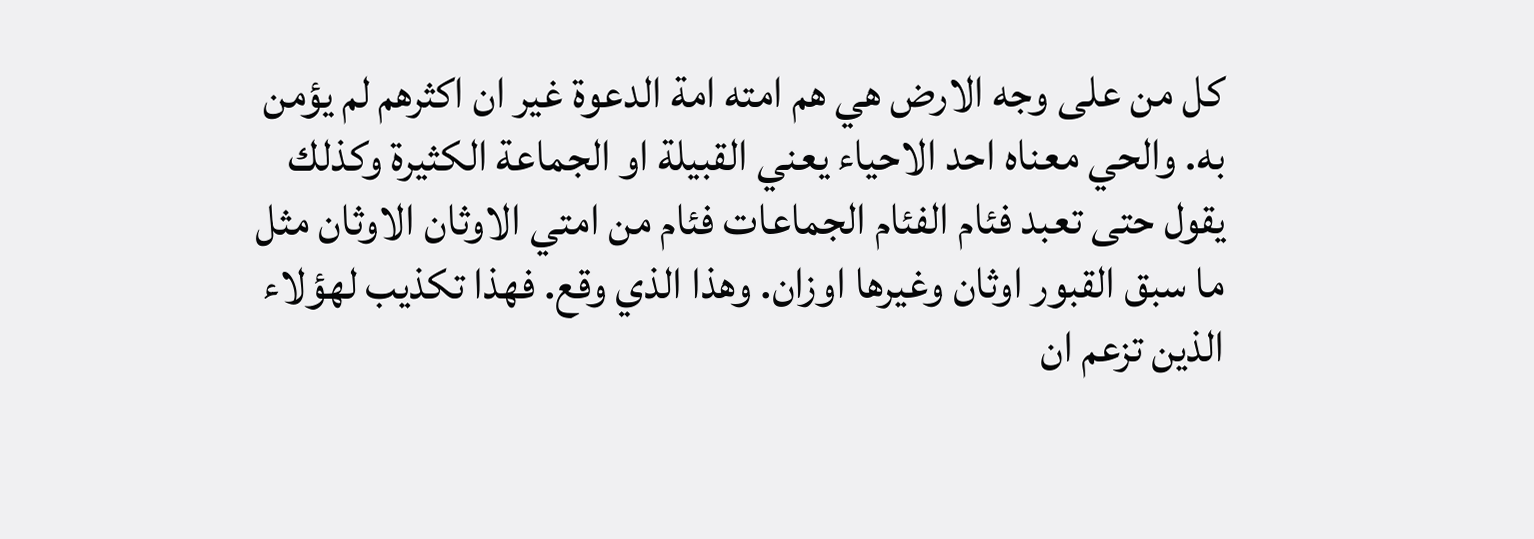كل من على وجه الارض هي هم امته امة الدعوة غير ان اكثرهم لم يؤمن به. والحي معناه احد الاحياء يعني القبيلة او الجماعة الكثيرة وكذلك يقول حتى تعبد فئام الفئام الجماعات فئام من امتي الاوثان الاوثان مثل ما سبق القبور اوثان وغيرها اوزان. وهذا الذي وقع. فهذا تكذيب لهؤلاء الذين تزعم ان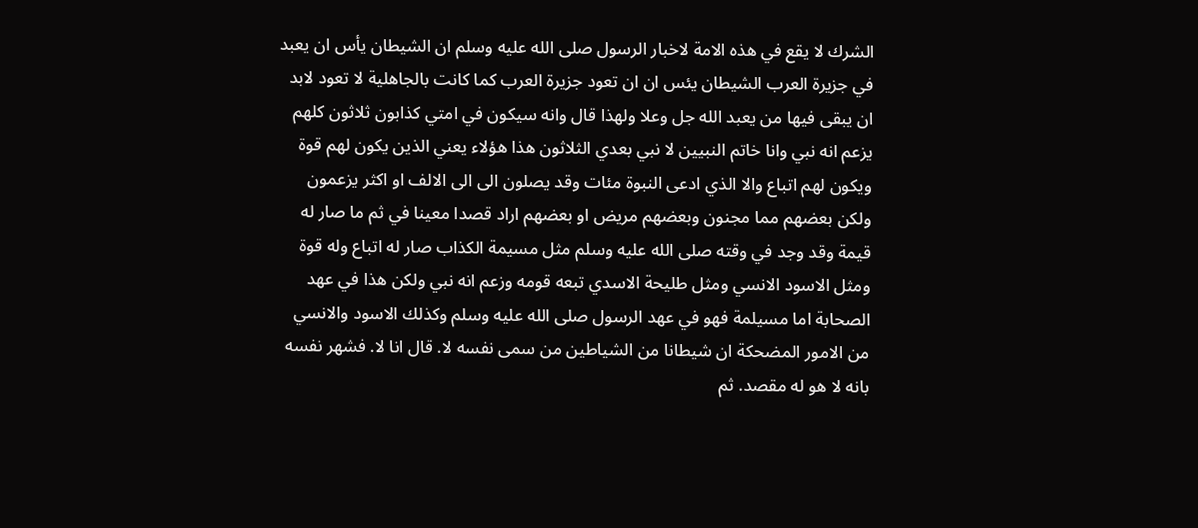الشرك لا يقع في هذه الامة لاخبار الرسول صلى الله عليه وسلم ان الشيطان يأس ان يعبد في جزيرة العرب الشيطان يئس ان ان تعود جزيرة العرب كما كانت بالجاهلية لا تعود لابد ان يبقى فيها من يعبد الله جل وعلا ولهذا قال وانه سيكون في امتي كذابون ثلاثون كلهم يزعم انه نبي وانا خاتم النبيين لا نبي بعدي الثلاثون هذا هؤلاء يعني الذين يكون لهم قوة ويكون لهم اتباع والا الذي ادعى النبوة مئات وقد يصلون الى الى الالف او اكثر يزعمون ولكن بعضهم مما مجنون وبعضهم مريض او بعضهم اراد قصدا معينا في ثم ما صار له قيمة وقد وجد في وقته صلى الله عليه وسلم مثل مسيمة الكذاب صار له اتباع وله قوة ومثل الاسود الانسي ومثل طليحة الاسدي تبعه قومه وزعم انه نبي ولكن هذا في عهد الصحابة اما مسيلمة فهو في عهد الرسول صلى الله عليه وسلم وكذلك الاسود والانسي من الامور المضحكة ان شيطانا من الشياطين من سمى نفسه لا. قال انا لا. فشهر نفسه بانه لا هو له مقصد. ثم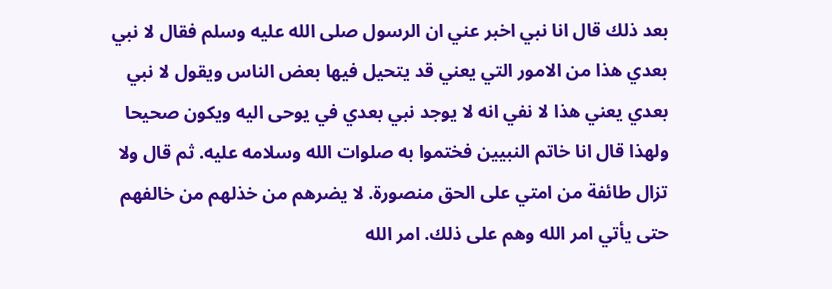بعد ذلك قال انا نبي اخبر عني ان الرسول صلى الله عليه وسلم فقال لا نبي بعدي هذا من الامور التي يعني قد يتحيل فيها بعض الناس ويقول لا نبي بعدي يعني هذا لا نفي انه لا يوجد نبي بعدي في يوحى اليه ويكون صحيحا ولهذا قال انا خاتم النبيين فختموا به صلوات الله وسلامه عليه. ثم قال ولا تزال طائفة من امتي على الحق منصورة. لا يضرهم من خذلهم من خالفهم حتى يأتي امر الله وهم على ذلك. امر الله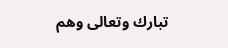تبارك وتعالى وهم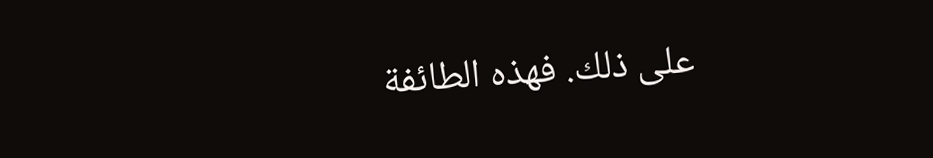على ذلك. فهذه الطائفة